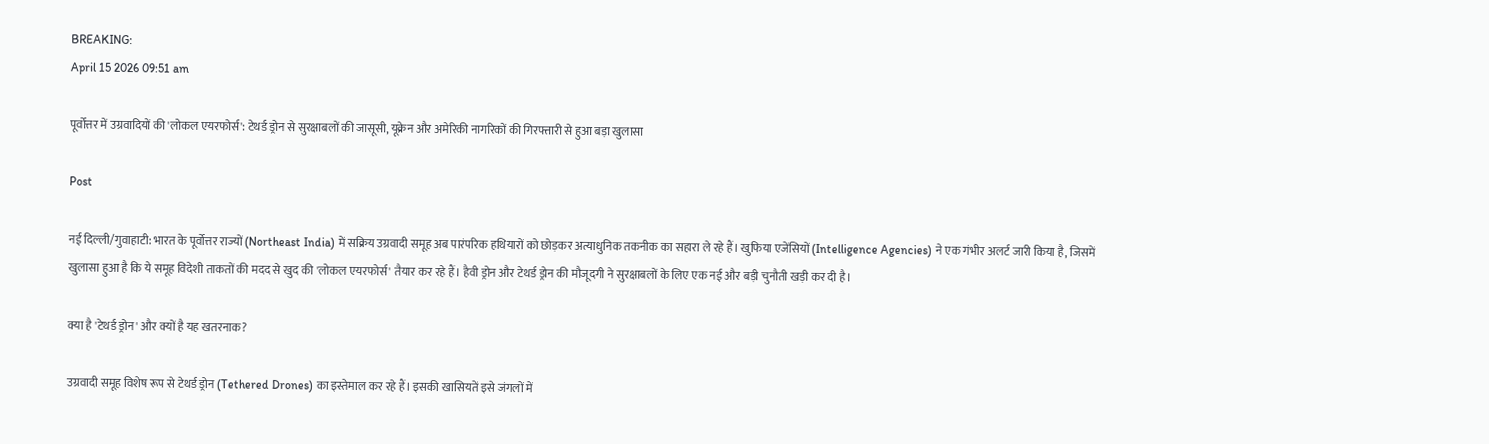BREAKING:
April 15 2026 09:51 am

पूर्वोत्तर में उग्रवादियों की 'लोकल एयरफोर्स': टेथर्ड ड्रोन से सुरक्षाबलों की जासूसी, यूक्रेन और अमेरिकी नागरिकों की गिरफ्तारी से हुआ बड़ा खुलासा

Post

नई दिल्ली/गुवाहाटी: भारत के पूर्वोत्तर राज्यों (Northeast India) में सक्रिय उग्रवादी समूह अब पारंपरिक हथियारों को छोड़कर अत्याधुनिक तकनीक का सहारा ले रहे हैं। खुफिया एजेंसियों (Intelligence Agencies) ने एक गंभीर अलर्ट जारी किया है, जिसमें खुलासा हुआ है कि ये समूह विदेशी ताकतों की मदद से खुद की 'लोकल एयरफोर्स' तैयार कर रहे हैं। हैवी ड्रोन और टेथर्ड ड्रोन की मौजूदगी ने सुरक्षाबलों के लिए एक नई और बड़ी चुनौती खड़ी कर दी है।

क्या है 'टेथर्ड ड्रोन' और क्यों है यह खतरनाक?

उग्रवादी समूह विशेष रूप से टेथर्ड ड्रोन (Tethered Drones) का इस्तेमाल कर रहे हैं। इसकी खासियतें इसे जंगलों में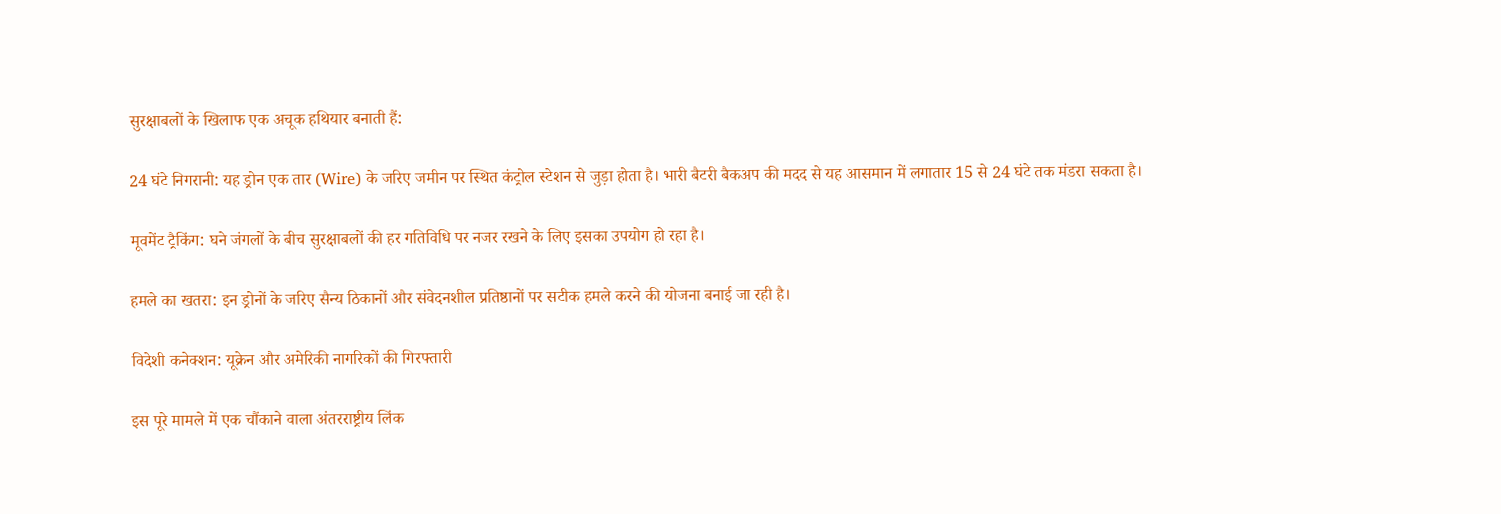सुरक्षाबलों के खिलाफ एक अचूक हथियार बनाती हैं:

24 घंटे निगरानी: यह ड्रोन एक तार (Wire) के जरिए जमीन पर स्थित कंट्रोल स्टेशन से जुड़ा होता है। भारी बैटरी बैकअप की मदद से यह आसमान में लगातार 15 से 24 घंटे तक मंडरा सकता है।

मूवमेंट ट्रैकिंग: घने जंगलों के बीच सुरक्षाबलों की हर गतिविधि पर नजर रखने के लिए इसका उपयोग हो रहा है।

हमले का खतरा: इन ड्रोनों के जरिए सैन्य ठिकानों और संवेदनशील प्रतिष्ठानों पर सटीक हमले करने की योजना बनाई जा रही है।

विदेशी कनेक्शन: यूक्रेन और अमेरिकी नागरिकों की गिरफ्तारी

इस पूरे मामले में एक चौंकाने वाला अंतरराष्ट्रीय लिंक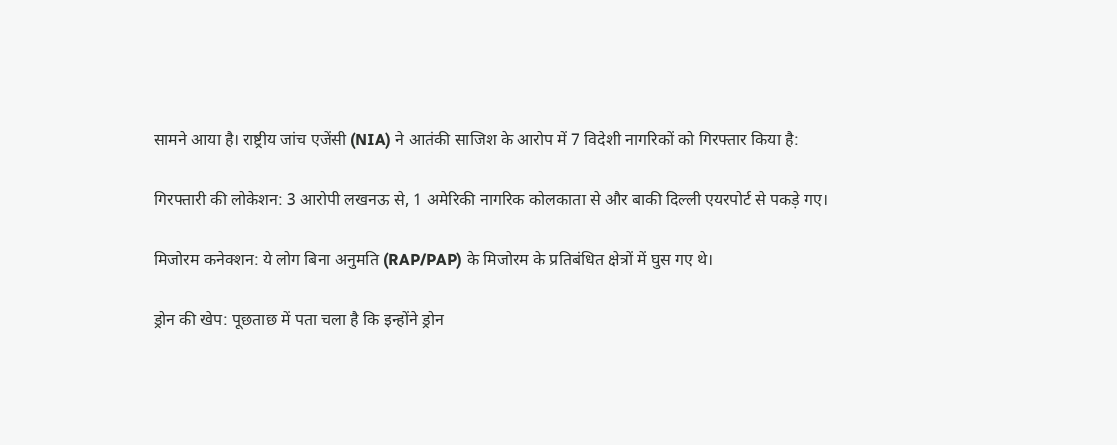सामने आया है। राष्ट्रीय जांच एजेंसी (NIA) ने आतंकी साजिश के आरोप में 7 विदेशी नागरिकों को गिरफ्तार किया है:

गिरफ्तारी की लोकेशन: 3 आरोपी लखनऊ से, 1 अमेरिकी नागरिक कोलकाता से और बाकी दिल्ली एयरपोर्ट से पकड़े गए।

मिजोरम कनेक्शन: ये लोग बिना अनुमति (RAP/PAP) के मिजोरम के प्रतिबंधित क्षेत्रों में घुस गए थे।

ड्रोन की खेप: पूछताछ में पता चला है कि इन्होंने ड्रोन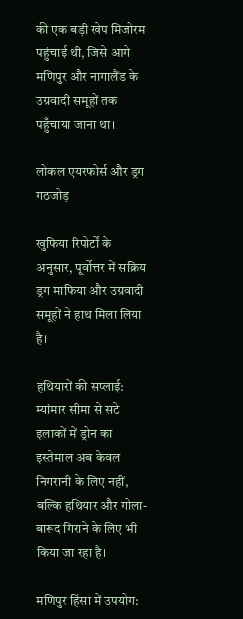की एक बड़ी खेप मिजोरम पहुंचाई थी, जिसे आगे मणिपुर और नागालैंड के उग्रवादी समूहों तक पहुँचाया जाना था।

लोकल एयरफोर्स और ड्रग गठजोड़

खुफिया रिपोर्टों के अनुसार, पूर्वोत्तर में सक्रिय ड्रग माफिया और उग्रवादी समूहों ने हाथ मिला लिया है।

हथियारों की सप्लाई: म्यांमार सीमा से सटे इलाकों में ड्रोन का इस्तेमाल अब केवल निगरानी के लिए नहीं, बल्कि हथियार और गोला-बारूद गिराने के लिए भी किया जा रहा है।

मणिपुर हिंसा में उपयोग: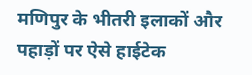मणिपुर के भीतरी इलाकों और पहाड़ों पर ऐसे हाईटेक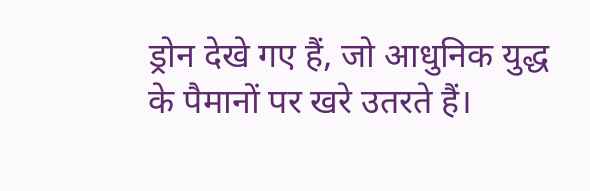ड्रोन देखे गए हैं, जो आधुनिक युद्ध के पैमानों पर खरे उतरते हैं।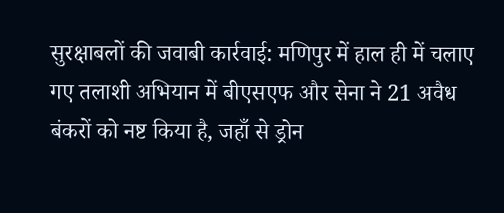सुरक्षाबलों की जवाबी कार्रवाई: मणिपुर में हाल ही में चलाए गए तलाशी अभियान में बीएसएफ और सेना ने 21 अवैध बंकरों को नष्ट किया है, जहाँ से ड्रोन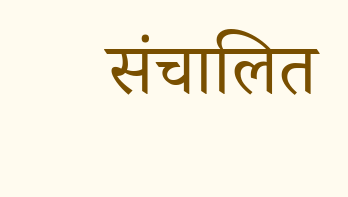संचालित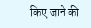किए जाने की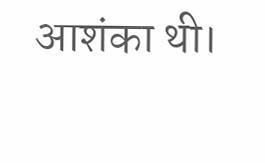आशंका थी।